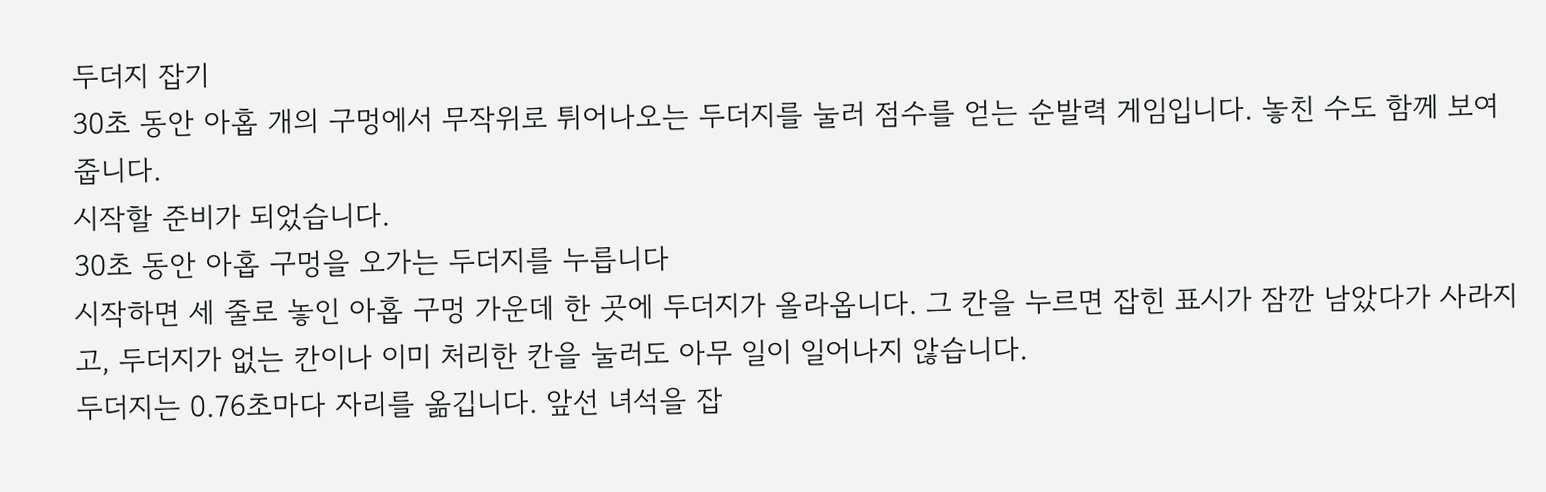두더지 잡기
30초 동안 아홉 개의 구멍에서 무작위로 튀어나오는 두더지를 눌러 점수를 얻는 순발력 게임입니다. 놓친 수도 함께 보여줍니다.
시작할 준비가 되었습니다.
30초 동안 아홉 구멍을 오가는 두더지를 누릅니다
시작하면 세 줄로 놓인 아홉 구멍 가운데 한 곳에 두더지가 올라옵니다. 그 칸을 누르면 잡힌 표시가 잠깐 남았다가 사라지고, 두더지가 없는 칸이나 이미 처리한 칸을 눌러도 아무 일이 일어나지 않습니다.
두더지는 0.76초마다 자리를 옮깁니다. 앞선 녀석을 잡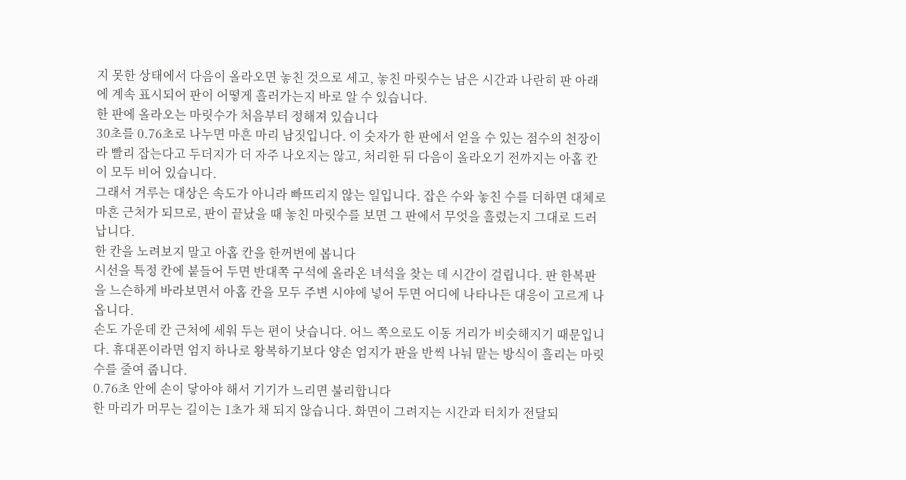지 못한 상태에서 다음이 올라오면 놓친 것으로 세고, 놓친 마릿수는 남은 시간과 나란히 판 아래에 계속 표시되어 판이 어떻게 흘러가는지 바로 알 수 있습니다.
한 판에 올라오는 마릿수가 처음부터 정해져 있습니다
30초를 0.76초로 나누면 마흔 마리 남짓입니다. 이 숫자가 한 판에서 얻을 수 있는 점수의 천장이라 빨리 잡는다고 두더지가 더 자주 나오지는 않고, 처리한 뒤 다음이 올라오기 전까지는 아홉 칸이 모두 비어 있습니다.
그래서 겨루는 대상은 속도가 아니라 빠뜨리지 않는 일입니다. 잡은 수와 놓친 수를 더하면 대체로 마흔 근처가 되므로, 판이 끝났을 때 놓친 마릿수를 보면 그 판에서 무엇을 흘렸는지 그대로 드러납니다.
한 칸을 노려보지 말고 아홉 칸을 한꺼번에 봅니다
시선을 특정 칸에 붙들어 두면 반대쪽 구석에 올라온 녀석을 찾는 데 시간이 걸립니다. 판 한복판을 느슨하게 바라보면서 아홉 칸을 모두 주변 시야에 넣어 두면 어디에 나타나든 대응이 고르게 나옵니다.
손도 가운데 칸 근처에 세워 두는 편이 낫습니다. 어느 쪽으로도 이동 거리가 비슷해지기 때문입니다. 휴대폰이라면 엄지 하나로 왕복하기보다 양손 엄지가 판을 반씩 나눠 맡는 방식이 흘리는 마릿수를 줄여 줍니다.
0.76초 안에 손이 닿아야 해서 기기가 느리면 불리합니다
한 마리가 머무는 길이는 1초가 채 되지 않습니다. 화면이 그려지는 시간과 터치가 전달되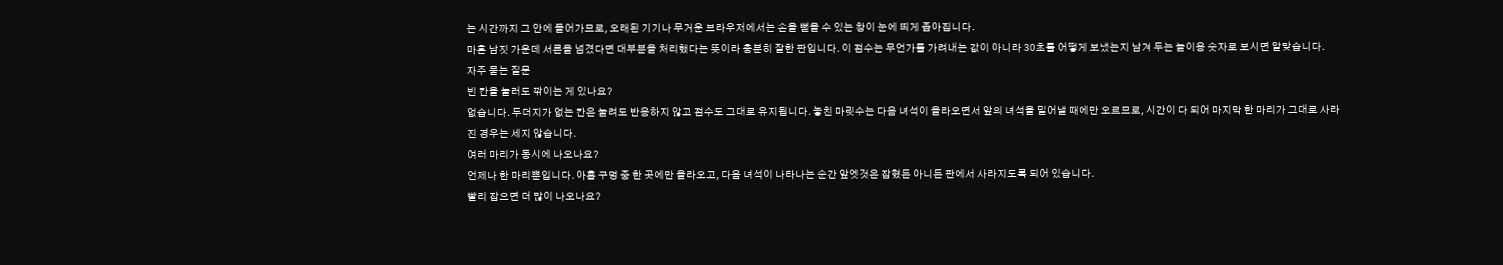는 시간까지 그 안에 들어가므로, 오래된 기기나 무거운 브라우저에서는 손을 뻗을 수 있는 창이 눈에 띄게 좁아집니다.
마흔 남짓 가운데 서른을 넘겼다면 대부분을 처리했다는 뜻이라 충분히 잘한 판입니다. 이 점수는 무언가를 가려내는 값이 아니라 30초를 어떻게 보냈는지 남겨 두는 놀이용 숫자로 보시면 알맞습니다.
자주 묻는 질문
빈 칸을 눌러도 깎이는 게 있나요?
없습니다. 두더지가 없는 칸은 눌려도 반응하지 않고 점수도 그대로 유지됩니다. 놓친 마릿수는 다음 녀석이 올라오면서 앞의 녀석을 밀어낼 때에만 오르므로, 시간이 다 되어 마지막 한 마리가 그대로 사라진 경우는 세지 않습니다.
여러 마리가 동시에 나오나요?
언제나 한 마리뿐입니다. 아홉 구멍 중 한 곳에만 올라오고, 다음 녀석이 나타나는 순간 앞엣것은 잡혔든 아니든 판에서 사라지도록 되어 있습니다.
빨리 잡으면 더 많이 나오나요?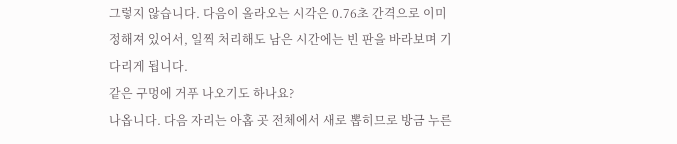그렇지 않습니다. 다음이 올라오는 시각은 0.76초 간격으로 이미 정해져 있어서, 일찍 처리해도 남은 시간에는 빈 판을 바라보며 기다리게 됩니다.
같은 구멍에 거푸 나오기도 하나요?
나옵니다. 다음 자리는 아홉 곳 전체에서 새로 뽑히므로 방금 누른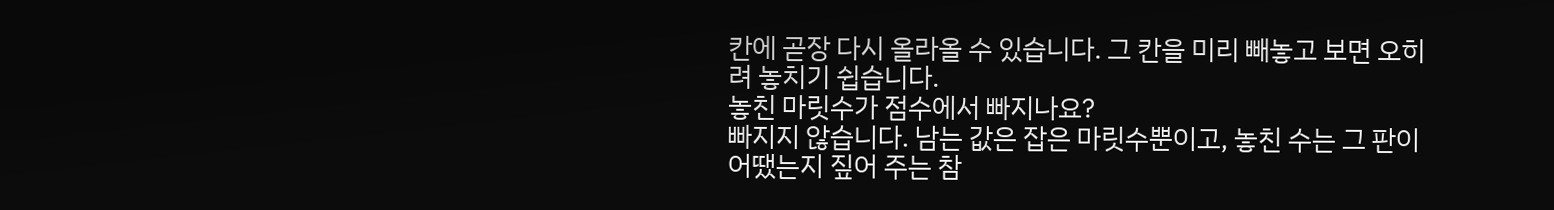칸에 곧장 다시 올라올 수 있습니다. 그 칸을 미리 빼놓고 보면 오히려 놓치기 쉽습니다.
놓친 마릿수가 점수에서 빠지나요?
빠지지 않습니다. 남는 값은 잡은 마릿수뿐이고, 놓친 수는 그 판이 어땠는지 짚어 주는 참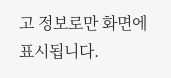고 정보로만 화면에 표시됩니다.